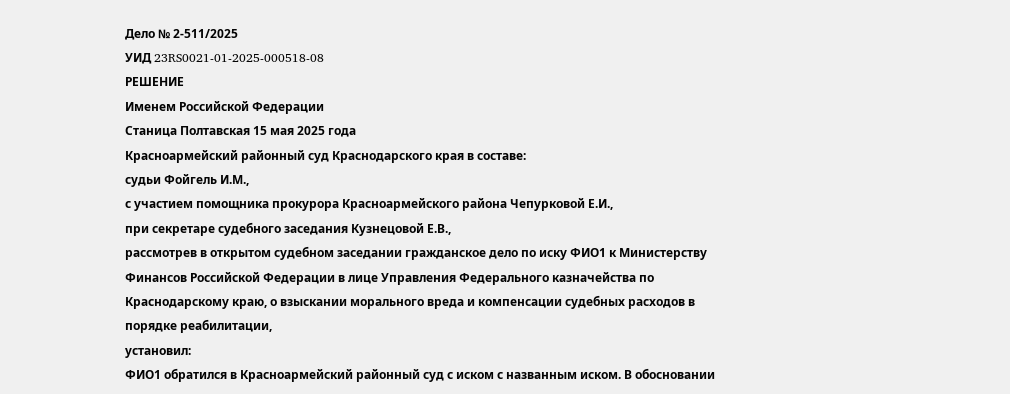Дело № 2-511/2025
УИД 23RS0021-01-2025-000518-08
РЕШЕНИЕ
Именем Российской Федерации
Станица Полтавская 15 мая 2025 года
Красноармейский районный суд Краснодарского края в составе:
судьи Фойгель И.М.,
с участием помощника прокурора Красноармейского района Чепурковой Е.И.,
при секретаре судебного заседания Кузнецовой Е.В.,
рассмотрев в открытом судебном заседании гражданское дело по иску ФИО1 к Министерству Финансов Российской Федерации в лице Управления Федерального казначейства по Краснодарскому краю, о взыскании морального вреда и компенсации судебных расходов в порядке реабилитации,
установил:
ФИО1 обратился в Красноармейский районный суд с иском с названным иском. В обосновании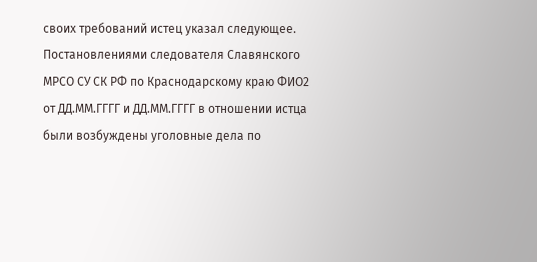своих требований истец указал следующее.
Постановлениями следователя Славянского МРСО СУ СК РФ по Краснодарскому краю ФИО2 от ДД.ММ.ГГГГ и ДД.ММ.ГГГГ в отношении истца были возбуждены уголовные дела по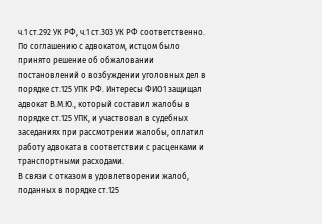ч.1 ст.292 УК РФ, ч.1 ст.303 УК РФ соответственно.
По соглашению с адвокатом, истцом было принято решение об обжаловании постановлений о возбуждении уголовных дел в порядке ст.125 УПК РФ. Интересы ФИО1 защищал адвокат В.М.Ю., который составил жалобы в порядке ст.125 УПК, и участвовал в судебных заседаниях при рассмотрении жалобы, оплатил работу адвоката в соответствии с расценками и транспортными расходами.
В связи с отказом в удовлетворении жалоб, поданных в порядке ст.125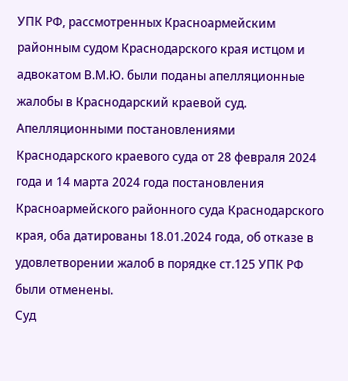УПК РФ, рассмотренных Красноармейским районным судом Краснодарского края истцом и адвокатом В.М.Ю. были поданы апелляционные жалобы в Краснодарский краевой суд.
Апелляционными постановлениями Краснодарского краевого суда от 28 февраля 2024 года и 14 марта 2024 года постановления Красноармейского районного суда Краснодарского края, оба датированы 18.01.2024 года, об отказе в удовлетворении жалоб в порядке ст.125 УПК РФ были отменены.
Суд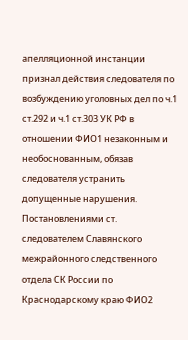апелляционной инстанции признал действия следователя по возбуждению уголовных дел по ч.1 ст.292 и ч.1 ст.303 УК РФ в отношении ФИО1 незаконным и необоснованным, обязав следователя устранить допущенные нарушения.
Постановлениями ст. следователем Славянского межрайонного следственного отдела СК России по Краснодарскому краю ФИО2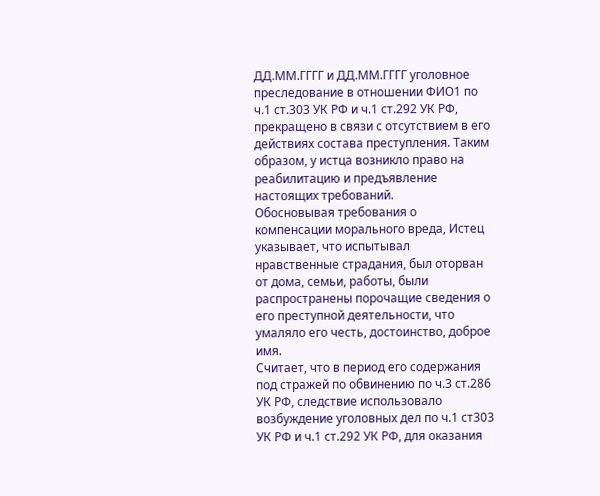ДД.ММ.ГГГГ и ДД.ММ.ГГГГ уголовное преследование в отношении ФИО1 по ч.1 ст.303 УК РФ и ч.1 ст.292 УК РФ, прекращено в связи с отсутствием в его действиях состава преступления. Таким образом, у истца возникло право на реабилитацию и предъявление настоящих требований.
Обосновывая требования о компенсации морального вреда, Истец указывает, что испытывал нравственные страдания, был оторван от дома, семьи, работы, были распространены порочащие сведения о его преступной деятельности, что умаляло его честь, достоинство, доброе имя.
Считает, что в период его содержания под стражей по обвинению по ч.3 ст.286 УК РФ, следствие использовало возбуждение уголовных дел по ч.1 ст303 УК РФ и ч.1 ст.292 УК РФ, для оказания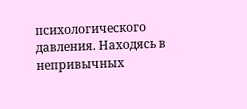психологического давления. Находясь в непривычных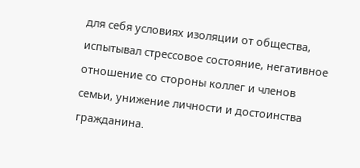для себя условиях изоляции от общества, испытывал стрессовое состояние, негативное отношение со стороны коллег и членов семьи, унижение личности и достоинства гражданина.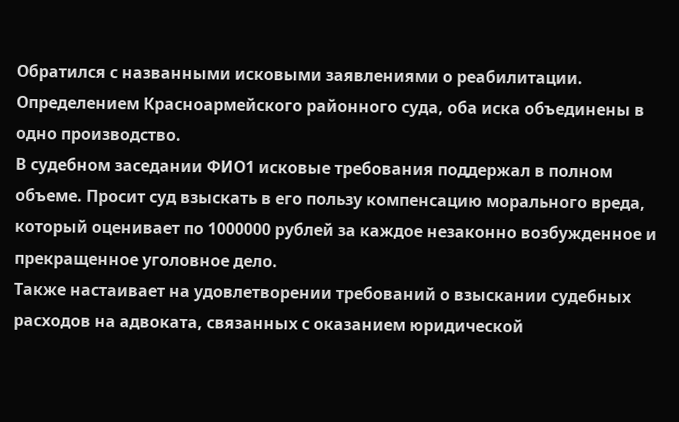Обратился с названными исковыми заявлениями о реабилитации.
Определением Красноармейского районного суда, оба иска объединены в одно производство.
В судебном заседании ФИО1 исковые требования поддержал в полном объеме. Просит суд взыскать в его пользу компенсацию морального вреда, который оценивает по 1000000 рублей за каждое незаконно возбужденное и прекращенное уголовное дело.
Также настаивает на удовлетворении требований о взыскании судебных расходов на адвоката, связанных с оказанием юридической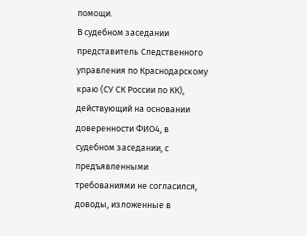помощи.
В судебном заседании представитель Следственного управления по Краснодарскому краю (СУ СК России по КК), действующий на основании доверенности ФИО4, в судебном заседании, с предъявленными требованиями не согласился, доводы, изложенные в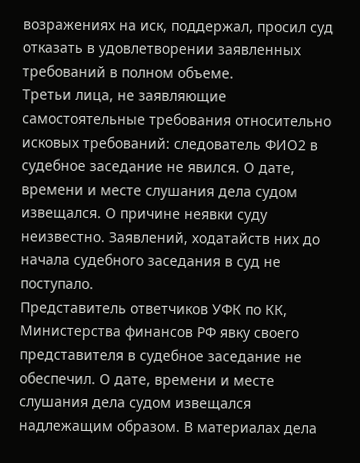возражениях на иск, поддержал, просил суд отказать в удовлетворении заявленных требований в полном объеме.
Третьи лица, не заявляющие самостоятельные требования относительно исковых требований: следователь ФИО2 в судебное заседание не явился. О дате, времени и месте слушания дела судом извещался. О причине неявки суду неизвестно. Заявлений, ходатайств них до начала судебного заседания в суд не поступало.
Представитель ответчиков УФК по КК, Министерства финансов РФ явку своего представителя в судебное заседание не обеспечил. О дате, времени и месте слушания дела судом извещался надлежащим образом. В материалах дела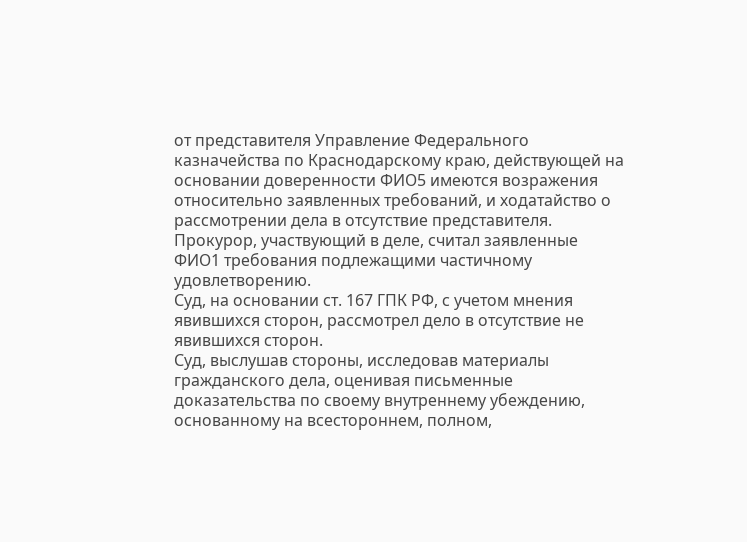от представителя Управление Федерального казначейства по Краснодарскому краю, действующей на основании доверенности ФИО5 имеются возражения относительно заявленных требований, и ходатайство о рассмотрении дела в отсутствие представителя.
Прокурор, участвующий в деле, считал заявленные ФИО1 требования подлежащими частичному удовлетворению.
Суд, на основании ст. 167 ГПК РФ, с учетом мнения явившихся сторон, рассмотрел дело в отсутствие не явившихся сторон.
Суд, выслушав стороны, исследовав материалы гражданского дела, оценивая письменные доказательства по своему внутреннему убеждению, основанному на всестороннем, полном,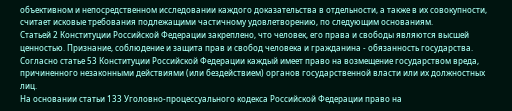объективном и непосредственном исследовании каждого доказательства в отдельности, а также в их совокупности, считает исковые требования подлежащими частичному удовлетворению, по следующим основаниям.
Статьей 2 Конституции Российской Федерации закреплено, что человек, его права и свободы являются высшей ценностью. Признание, соблюдение и защита прав и свобод человека и гражданина - обязанность государства.
Согласно статье 53 Конституции Российской Федерации каждый имеет право на возмещение государством вреда, причиненного незаконными действиями (или бездействием) органов государственной власти или их должностных лиц.
На основании статьи 133 Уголовно-процессуального кодекса Российской Федерации право на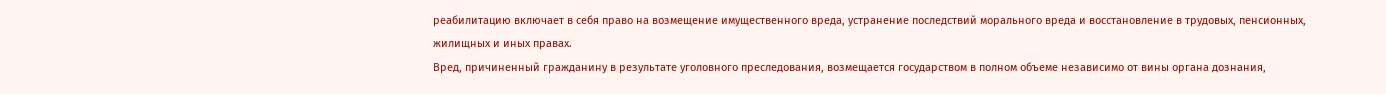реабилитацию включает в себя право на возмещение имущественного вреда, устранение последствий морального вреда и восстановление в трудовых, пенсионных, жилищных и иных правах.
Вред, причиненный гражданину в результате уголовного преследования, возмещается государством в полном объеме независимо от вины органа дознания,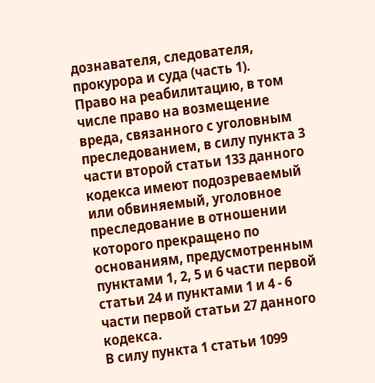дознавателя, следователя, прокурора и суда (часть 1).
Право на реабилитацию, в том числе право на возмещение вреда, связанного с уголовным преследованием, в силу пункта 3 части второй статьи 133 данного кодекса имеют подозреваемый или обвиняемый, уголовное преследование в отношении которого прекращено по основаниям, предусмотренным пунктами 1, 2, 5 и 6 части первой статьи 24 и пунктами 1 и 4 - 6 части первой статьи 27 данного кодекса.
В силу пункта 1 статьи 1099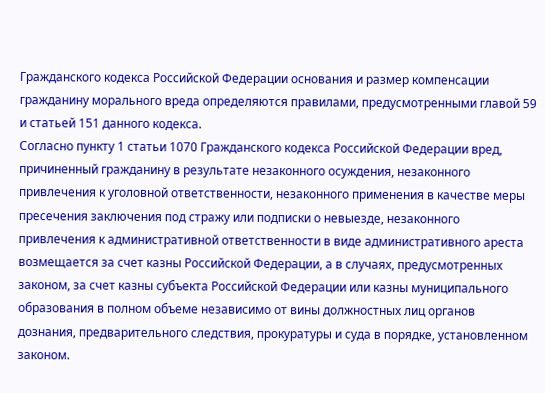Гражданского кодекса Российской Федерации основания и размер компенсации гражданину морального вреда определяются правилами, предусмотренными главой 59 и статьей 151 данного кодекса.
Согласно пункту 1 статьи 1070 Гражданского кодекса Российской Федерации вред, причиненный гражданину в результате незаконного осуждения, незаконного привлечения к уголовной ответственности, незаконного применения в качестве меры пресечения заключения под стражу или подписки о невыезде, незаконного привлечения к административной ответственности в виде административного ареста возмещается за счет казны Российской Федерации, а в случаях, предусмотренных законом, за счет казны субъекта Российской Федерации или казны муниципального образования в полном объеме независимо от вины должностных лиц органов дознания, предварительного следствия, прокуратуры и суда в порядке, установленном законом.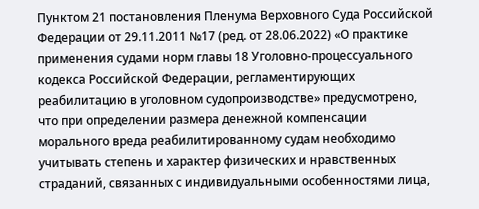Пунктом 21 постановления Пленума Верховного Суда Российской Федерации от 29.11.2011 №17 (ред. от 28.06.2022) «О практике применения судами норм главы 18 Уголовно-процессуального кодекса Российской Федерации, регламентирующих реабилитацию в уголовном судопроизводстве» предусмотрено, что при определении размера денежной компенсации морального вреда реабилитированному судам необходимо учитывать степень и характер физических и нравственных страданий, связанных с индивидуальными особенностями лица,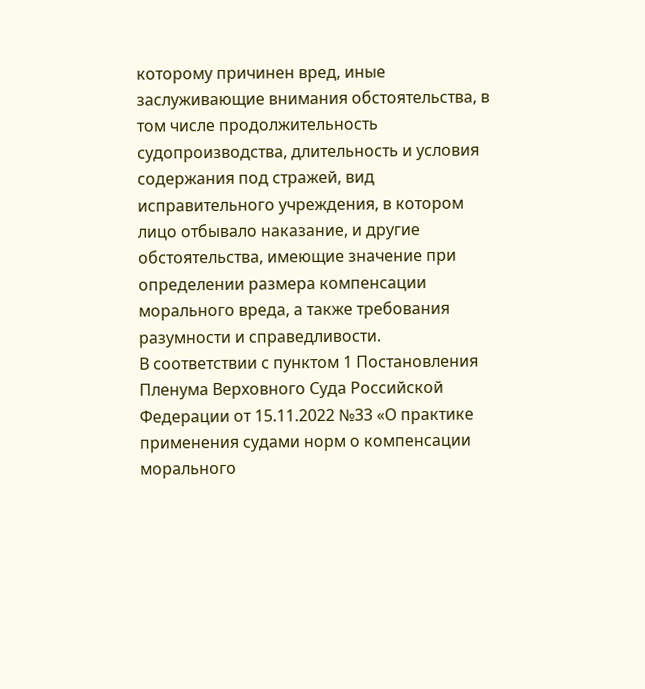которому причинен вред, иные заслуживающие внимания обстоятельства, в том числе продолжительность судопроизводства, длительность и условия содержания под стражей, вид исправительного учреждения, в котором лицо отбывало наказание, и другие обстоятельства, имеющие значение при определении размера компенсации морального вреда, а также требования разумности и справедливости.
В соответствии с пунктом 1 Постановления Пленума Верховного Суда Российской Федерации от 15.11.2022 №33 «О практике применения судами норм о компенсации морального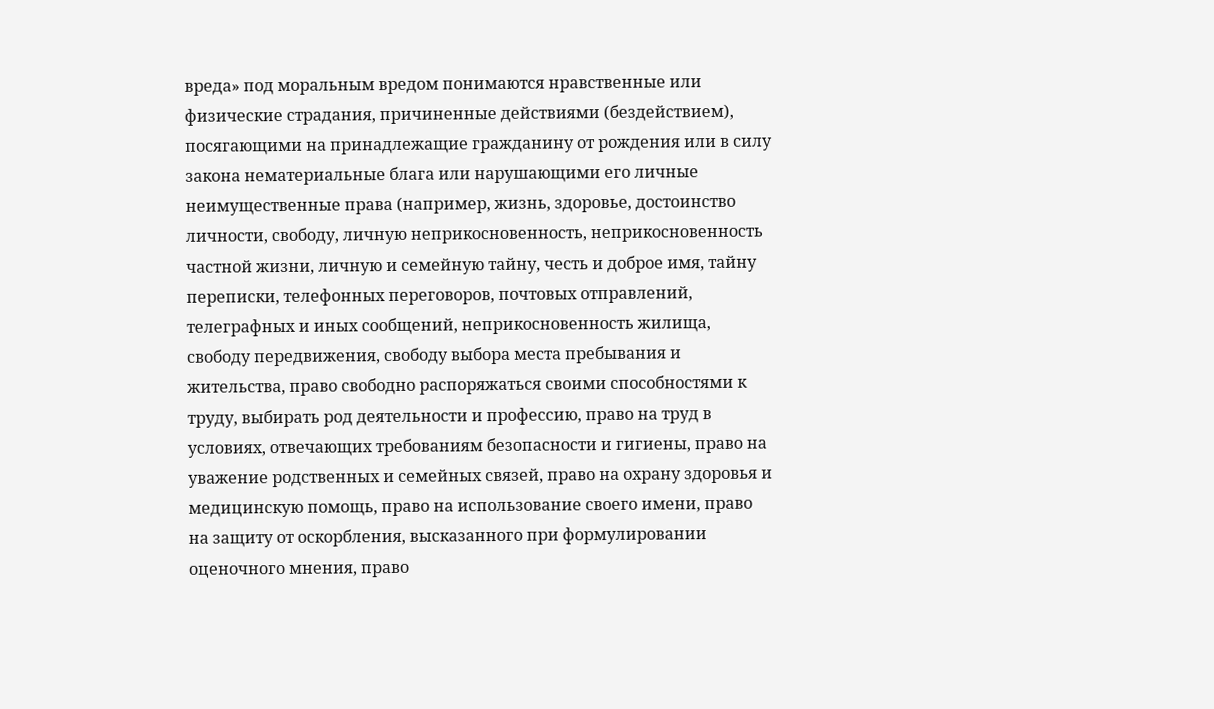вреда» под моральным вредом понимаются нравственные или физические страдания, причиненные действиями (бездействием), посягающими на принадлежащие гражданину от рождения или в силу закона нематериальные блага или нарушающими его личные неимущественные права (например, жизнь, здоровье, достоинство личности, свободу, личную неприкосновенность, неприкосновенность частной жизни, личную и семейную тайну, честь и доброе имя, тайну переписки, телефонных переговоров, почтовых отправлений, телеграфных и иных сообщений, неприкосновенность жилища, свободу передвижения, свободу выбора места пребывания и жительства, право свободно распоряжаться своими способностями к труду, выбирать род деятельности и профессию, право на труд в условиях, отвечающих требованиям безопасности и гигиены, право на уважение родственных и семейных связей, право на охрану здоровья и медицинскую помощь, право на использование своего имени, право на защиту от оскорбления, высказанного при формулировании оценочного мнения, право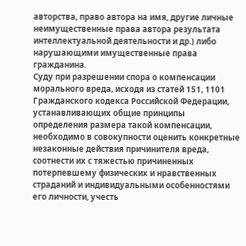авторства, право автора на имя, другие личные неимущественные права автора результата интеллектуальной деятельности и др.) либо нарушающими имущественные права гражданина.
Суду при разрешении спора о компенсации морального вреда, исходя из статей 151, 1101 Гражданского кодекса Российской Федерации, устанавливающих общие принципы определения размера такой компенсации, необходимо в совокупности оценить конкретные незаконные действия причинителя вреда, соотнести их с тяжестью причиненных потерпевшему физических и нравственных страданий и индивидуальными особенностями его личности, учесть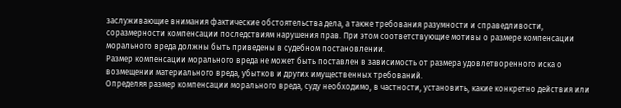заслуживающие внимания фактические обстоятельства дела, а также требования разумности и справедливости, соразмерности компенсации последствиям нарушения прав. При этом соответствующие мотивы о размере компенсации морального вреда должны быть приведены в судебном постановлении.
Размер компенсации морального вреда не может быть поставлен в зависимость от размера удовлетворенного иска о возмещении материального вреда, убытков и других имущественных требований.
Определяя размер компенсации морального вреда, суду необходимо, в частности, установить, какие конкретно действия или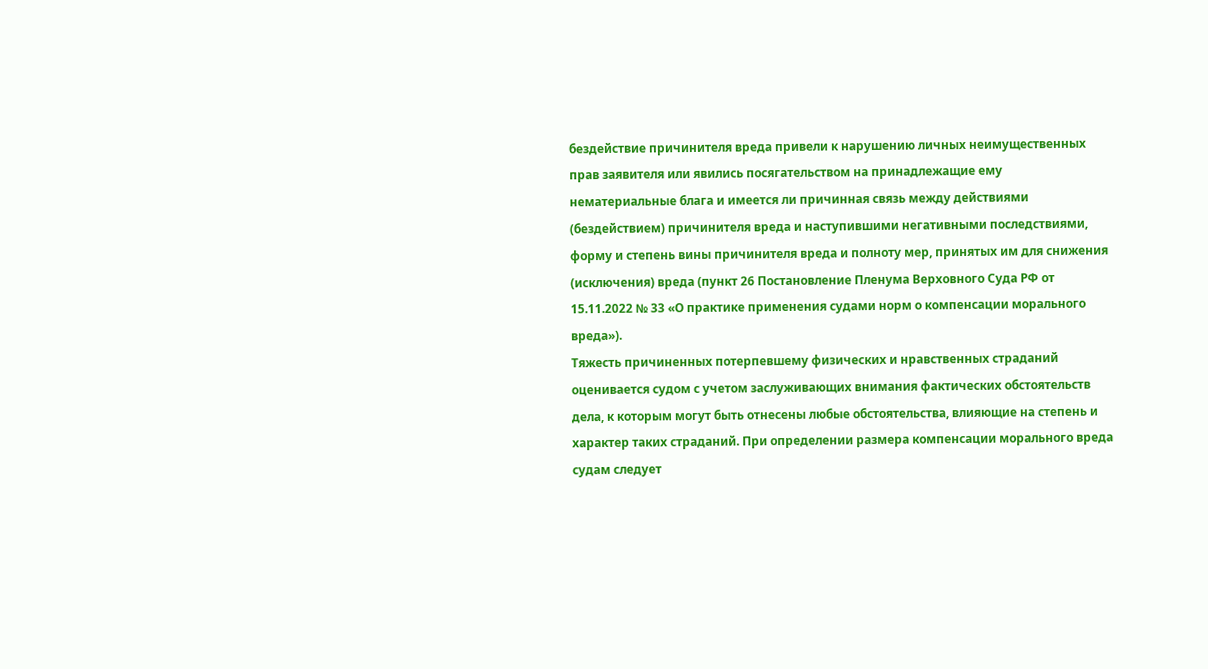бездействие причинителя вреда привели к нарушению личных неимущественных прав заявителя или явились посягательством на принадлежащие ему нематериальные блага и имеется ли причинная связь между действиями (бездействием) причинителя вреда и наступившими негативными последствиями, форму и степень вины причинителя вреда и полноту мер, принятых им для снижения (исключения) вреда (пункт 26 Постановление Пленума Верховного Суда РФ от 15.11.2022 № 33 «О практике применения судами норм о компенсации морального вреда»).
Тяжесть причиненных потерпевшему физических и нравственных страданий оценивается судом с учетом заслуживающих внимания фактических обстоятельств дела, к которым могут быть отнесены любые обстоятельства, влияющие на степень и характер таких страданий. При определении размера компенсации морального вреда судам следует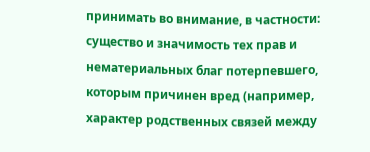принимать во внимание, в частности: существо и значимость тех прав и нематериальных благ потерпевшего, которым причинен вред (например, характер родственных связей между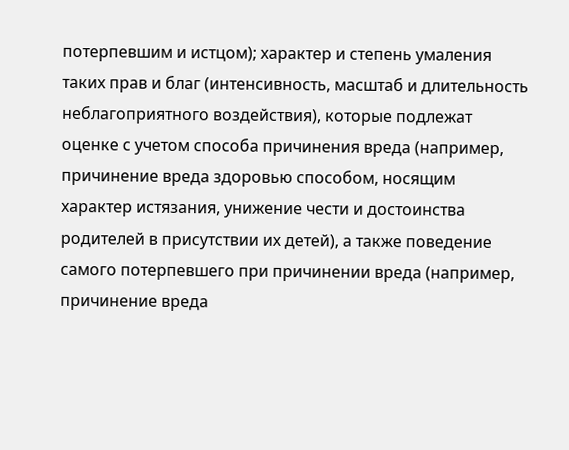потерпевшим и истцом); характер и степень умаления таких прав и благ (интенсивность, масштаб и длительность неблагоприятного воздействия), которые подлежат оценке с учетом способа причинения вреда (например, причинение вреда здоровью способом, носящим характер истязания, унижение чести и достоинства родителей в присутствии их детей), а также поведение самого потерпевшего при причинении вреда (например, причинение вреда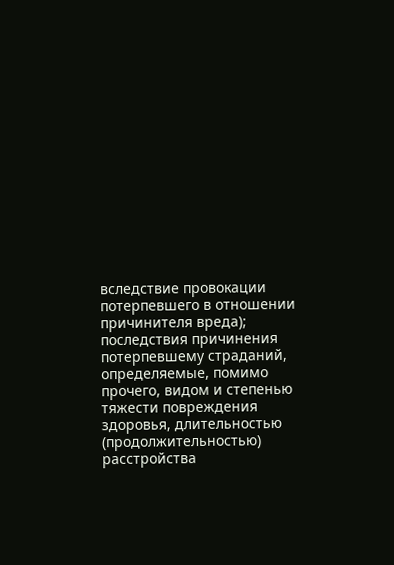вследствие провокации потерпевшего в отношении причинителя вреда); последствия причинения потерпевшему страданий, определяемые, помимо прочего, видом и степенью тяжести повреждения здоровья, длительностью (продолжительностью) расстройства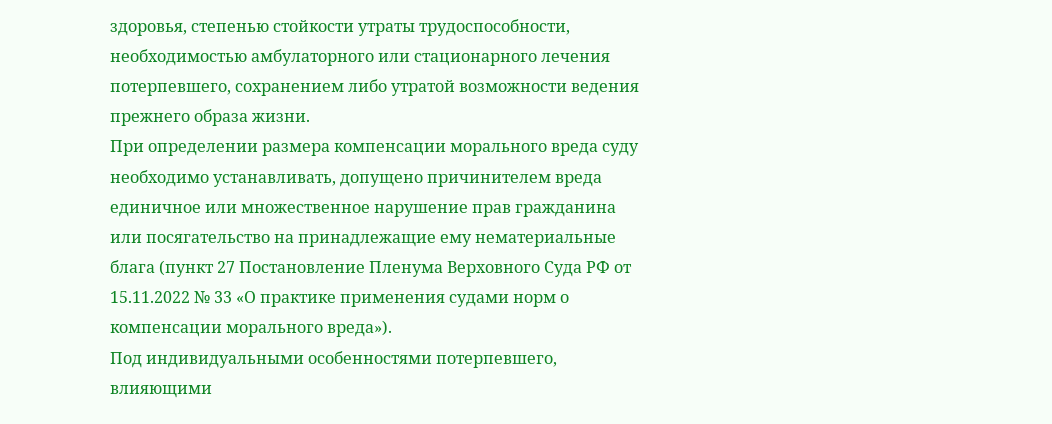здоровья, степенью стойкости утраты трудоспособности, необходимостью амбулаторного или стационарного лечения потерпевшего, сохранением либо утратой возможности ведения прежнего образа жизни.
При определении размера компенсации морального вреда суду необходимо устанавливать, допущено причинителем вреда единичное или множественное нарушение прав гражданина или посягательство на принадлежащие ему нематериальные блага (пункт 27 Постановление Пленума Верховного Суда РФ от 15.11.2022 № 33 «О практике применения судами норм о компенсации морального вреда»).
Под индивидуальными особенностями потерпевшего, влияющими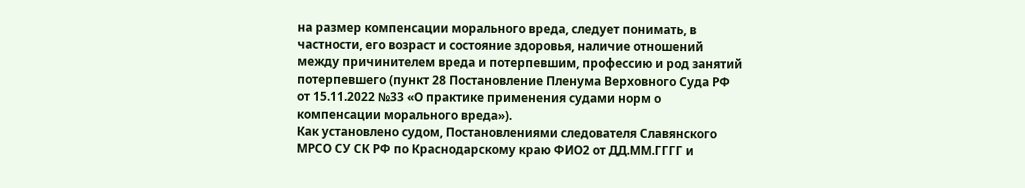на размер компенсации морального вреда, следует понимать, в частности, его возраст и состояние здоровья, наличие отношений между причинителем вреда и потерпевшим, профессию и род занятий потерпевшего (пункт 28 Постановление Пленума Верховного Суда РФ от 15.11.2022 №33 «О практике применения судами норм о компенсации морального вреда»).
Как установлено судом, Постановлениями следователя Славянского МРСО СУ СК РФ по Краснодарскому краю ФИО2 от ДД.ММ.ГГГГ и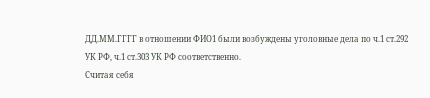ДД.ММ.ГГГГ в отношении ФИО1 были возбуждены уголовные дела по ч.1 ст.292 УК РФ, ч.1 ст.303 УК РФ соответственно.
Считая себя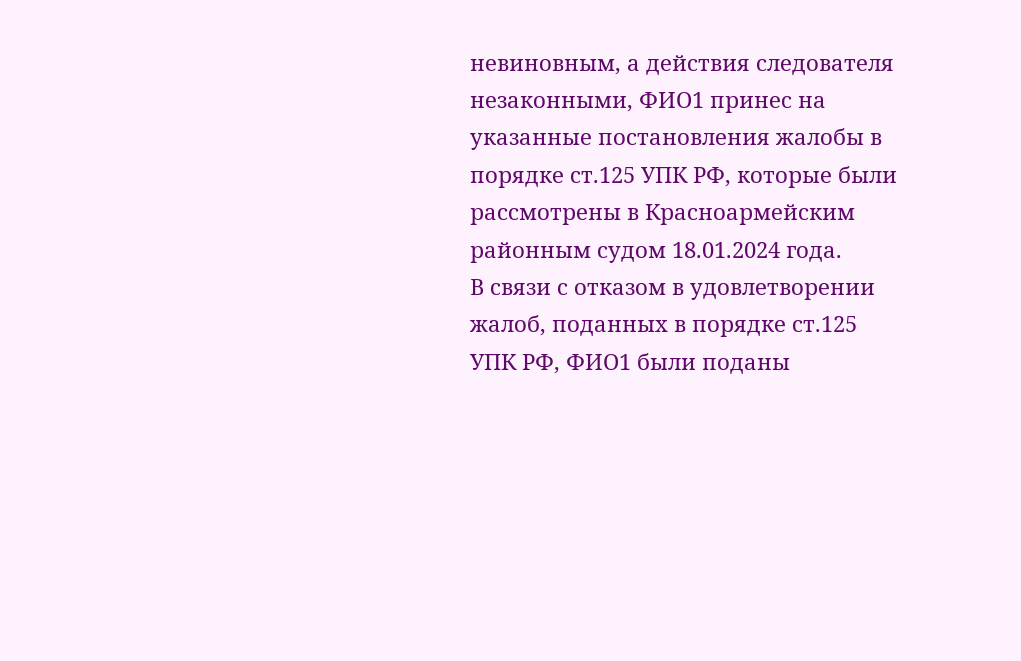невиновным, а действия следователя незаконными, ФИО1 принес на указанные постановления жалобы в порядке ст.125 УПК РФ, которые были рассмотрены в Красноармейским районным судом 18.01.2024 года.
В связи с отказом в удовлетворении жалоб, поданных в порядке ст.125 УПК РФ, ФИО1 были поданы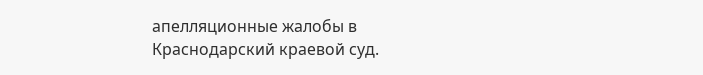апелляционные жалобы в Краснодарский краевой суд.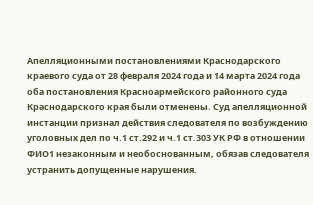Апелляционными постановлениями Краснодарского краевого суда от 28 февраля 2024 года и 14 марта 2024 года оба постановления Красноармейского районного суда Краснодарского края были отменены. Суд апелляционной инстанции признал действия следователя по возбуждению уголовных дел по ч.1 ст.292 и ч.1 ст.303 УК РФ в отношении ФИО1 незаконным и необоснованным, обязав следователя устранить допущенные нарушения.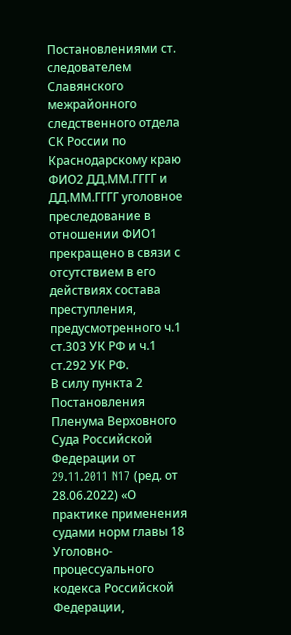Постановлениями ст. следователем Славянского межрайонного следственного отдела СК России по Краснодарскому краю ФИО2 ДД.ММ.ГГГГ и ДД.ММ.ГГГГ уголовное преследование в отношении ФИО1 прекращено в связи с отсутствием в его действиях состава преступления, предусмотренного ч.1 ст.303 УК РФ и ч.1 ст.292 УК РФ.
В силу пункта 2 Постановления Пленума Верховного Суда Российской Федерации от 29.11.2011 N17 (ред. от 28.06.2022) «О практике применения судами норм главы 18 Уголовно-процессуального кодекса Российской Федерации,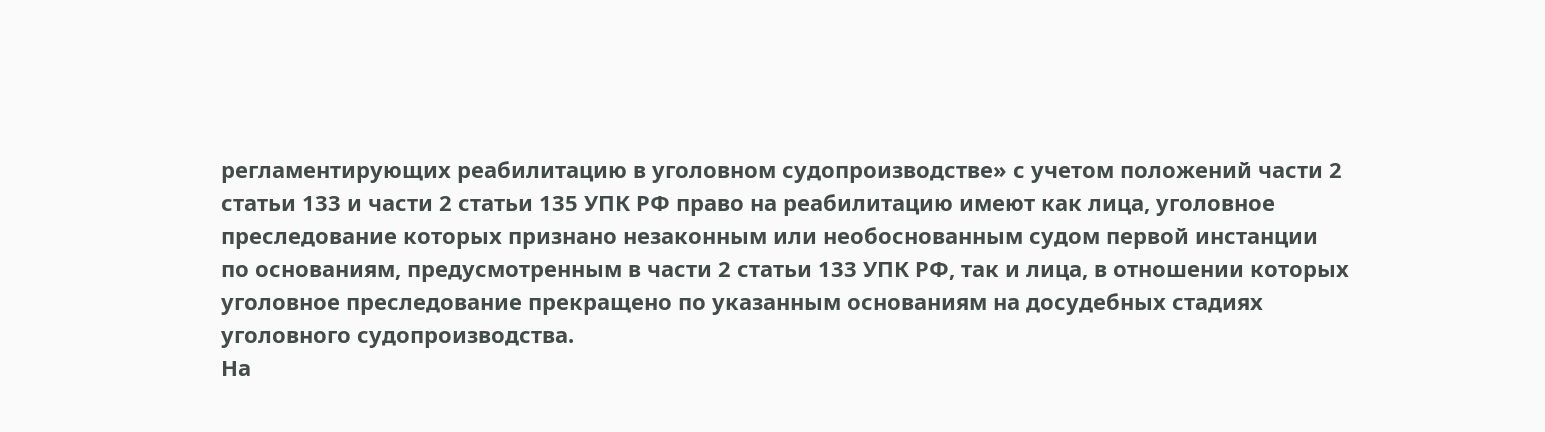регламентирующих реабилитацию в уголовном судопроизводстве» с учетом положений части 2 статьи 133 и части 2 статьи 135 УПК РФ право на реабилитацию имеют как лица, уголовное преследование которых признано незаконным или необоснованным судом первой инстанции по основаниям, предусмотренным в части 2 статьи 133 УПК РФ, так и лица, в отношении которых уголовное преследование прекращено по указанным основаниям на досудебных стадиях уголовного судопроизводства.
На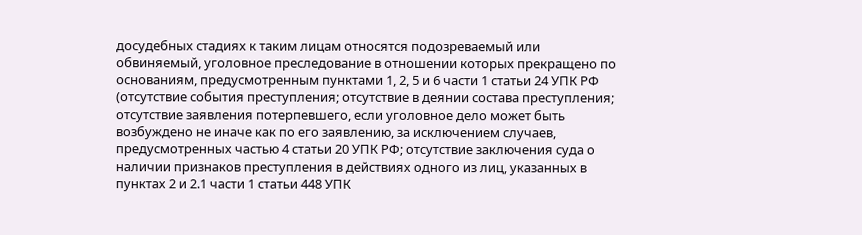досудебных стадиях к таким лицам относятся подозреваемый или обвиняемый, уголовное преследование в отношении которых прекращено по основаниям, предусмотренным пунктами 1, 2, 5 и 6 части 1 статьи 24 УПК РФ (отсутствие события преступления; отсутствие в деянии состава преступления; отсутствие заявления потерпевшего, если уголовное дело может быть возбуждено не иначе как по его заявлению, за исключением случаев, предусмотренных частью 4 статьи 20 УПК РФ; отсутствие заключения суда о наличии признаков преступления в действиях одного из лиц, указанных в пунктах 2 и 2.1 части 1 статьи 448 УПК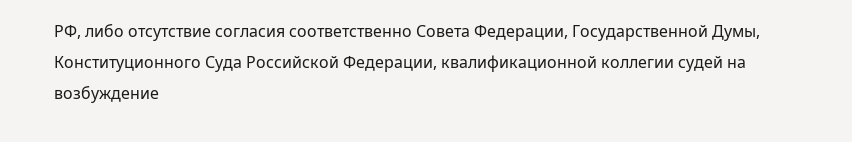РФ, либо отсутствие согласия соответственно Совета Федерации, Государственной Думы, Конституционного Суда Российской Федерации, квалификационной коллегии судей на возбуждение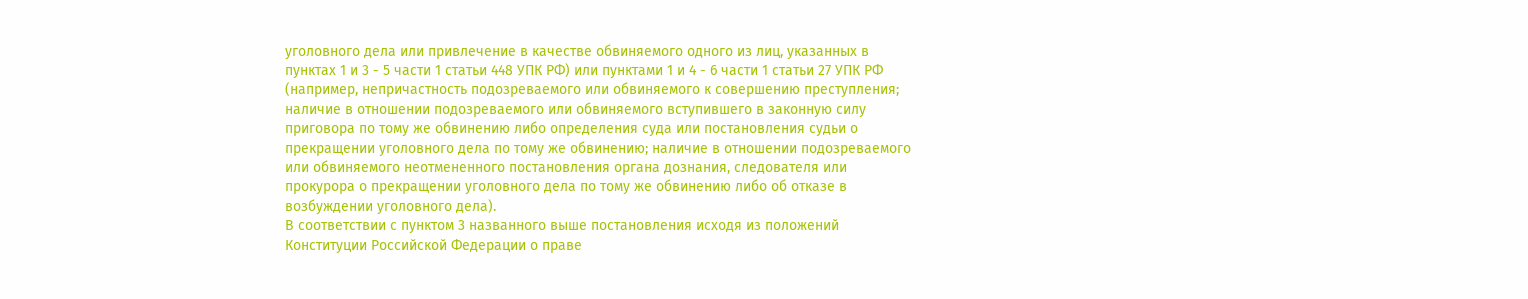уголовного дела или привлечение в качестве обвиняемого одного из лиц, указанных в пунктах 1 и 3 - 5 части 1 статьи 448 УПК РФ) или пунктами 1 и 4 - 6 части 1 статьи 27 УПК РФ (например, непричастность подозреваемого или обвиняемого к совершению преступления; наличие в отношении подозреваемого или обвиняемого вступившего в законную силу приговора по тому же обвинению либо определения суда или постановления судьи о прекращении уголовного дела по тому же обвинению; наличие в отношении подозреваемого или обвиняемого неотмененного постановления органа дознания, следователя или прокурора о прекращении уголовного дела по тому же обвинению либо об отказе в возбуждении уголовного дела).
В соответствии с пунктом 3 названного выше постановления исходя из положений Конституции Российской Федерации о праве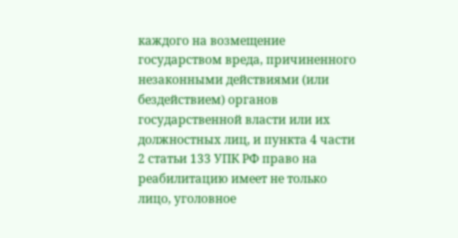каждого на возмещение государством вреда, причиненного незаконными действиями (или бездействием) органов государственной власти или их должностных лиц, и пункта 4 части 2 статьи 133 УПК РФ право на реабилитацию имеет не только лицо, уголовное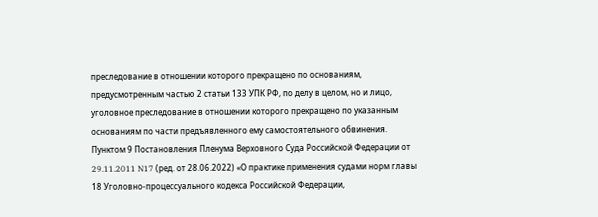преследование в отношении которого прекращено по основаниям, предусмотренным частью 2 статьи 133 УПК РФ, по делу в целом, но и лицо, уголовное преследование в отношении которого прекращено по указанным основаниям по части предъявленного ему самостоятельного обвинения.
Пунктом 9 Постановления Пленума Верховного Суда Российской Федерации от 29.11.2011 N17 (ред. от 28.06.2022) «О практике применения судами норм главы 18 Уголовно-процессуального кодекса Российской Федерации,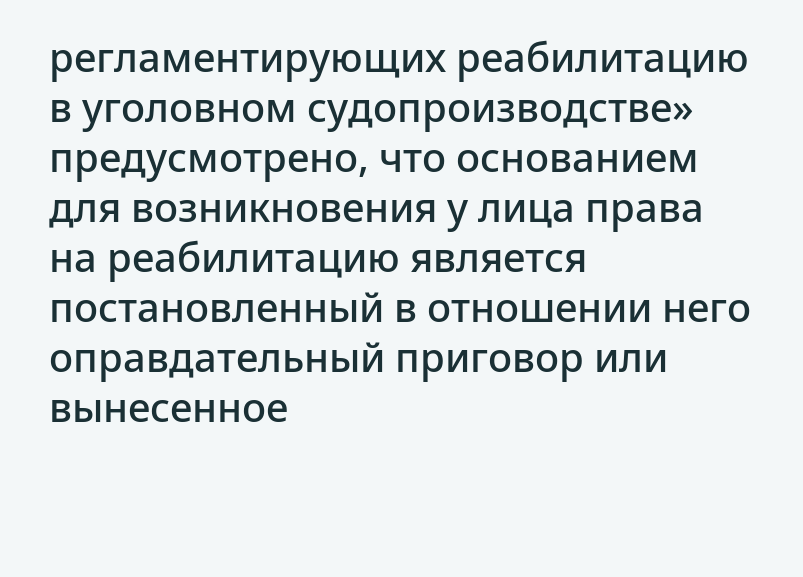регламентирующих реабилитацию в уголовном судопроизводстве» предусмотрено, что основанием для возникновения у лица права на реабилитацию является постановленный в отношении него оправдательный приговор или вынесенное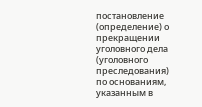постановление (определение) о прекращении уголовного дела (уголовного преследования) по основаниям, указанным в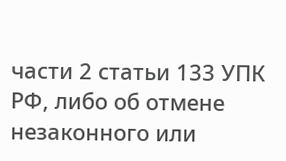части 2 статьи 133 УПК РФ, либо об отмене незаконного или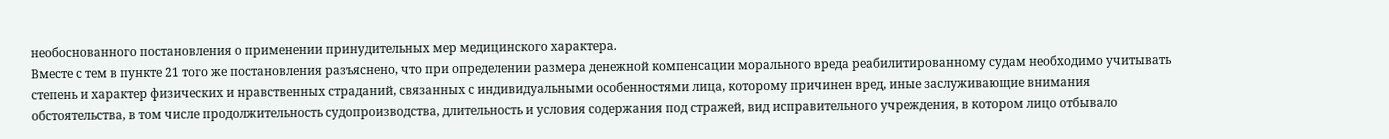необоснованного постановления о применении принудительных мер медицинского характера.
Вместе с тем в пункте 21 того же постановления разъяснено, что при определении размера денежной компенсации морального вреда реабилитированному судам необходимо учитывать степень и характер физических и нравственных страданий, связанных с индивидуальными особенностями лица, которому причинен вред, иные заслуживающие внимания обстоятельства, в том числе продолжительность судопроизводства, длительность и условия содержания под стражей, вид исправительного учреждения, в котором лицо отбывало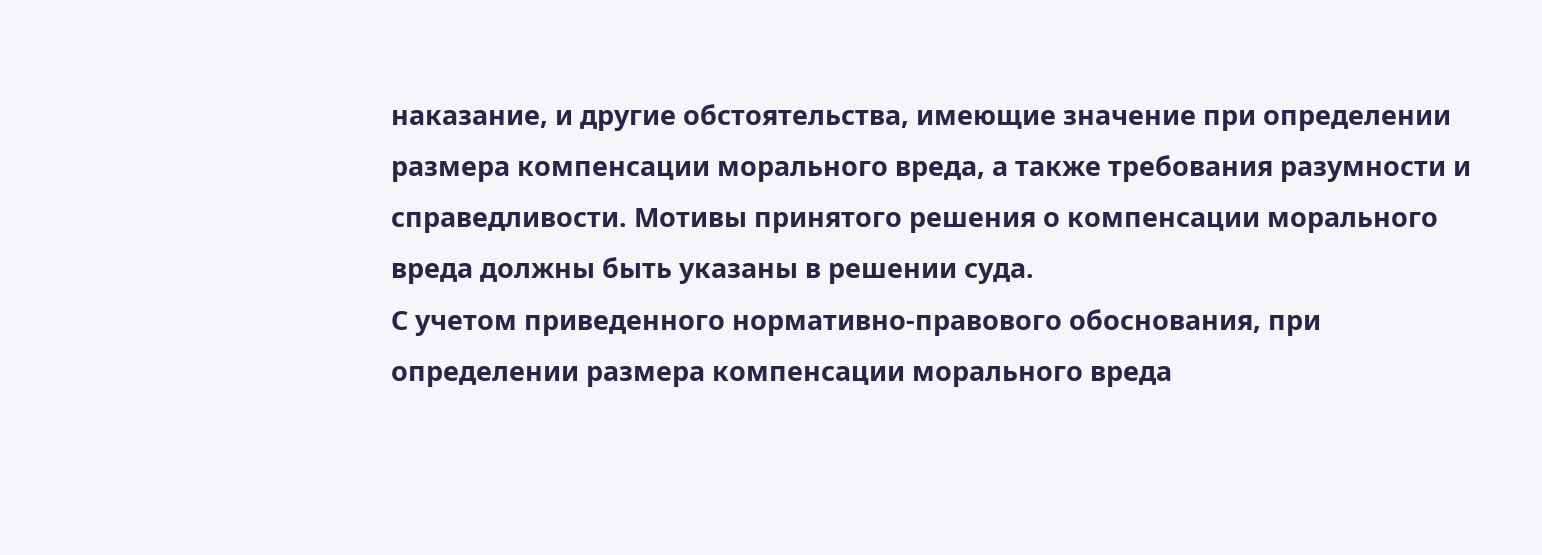наказание, и другие обстоятельства, имеющие значение при определении размера компенсации морального вреда, а также требования разумности и справедливости. Мотивы принятого решения о компенсации морального вреда должны быть указаны в решении суда.
С учетом приведенного нормативно-правового обоснования, при определении размера компенсации морального вреда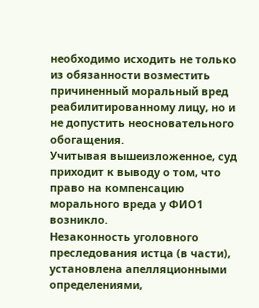необходимо исходить не только из обязанности возместить причиненный моральный вред реабилитированному лицу, но и не допустить неосновательного обогащения.
Учитывая вышеизложенное, суд приходит к выводу о том, что право на компенсацию морального вреда у ФИО1 возникло.
Незаконность уголовного преследования истца (в части), установлена апелляционными определениями,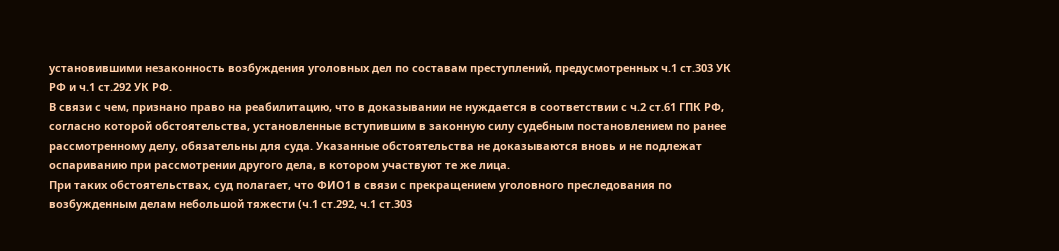установившими незаконность возбуждения уголовных дел по составам преступлений, предусмотренных ч.1 ст.303 УК РФ и ч.1 ст.292 УК РФ.
В связи с чем, признано право на реабилитацию, что в доказывании не нуждается в соответствии с ч.2 ст.61 ГПК РФ, согласно которой обстоятельства, установленные вступившим в законную силу судебным постановлением по ранее рассмотренному делу, обязательны для суда. Указанные обстоятельства не доказываются вновь и не подлежат оспариванию при рассмотрении другого дела, в котором участвуют те же лица.
При таких обстоятельствах, суд полагает, что ФИО1 в связи с прекращением уголовного преследования по возбужденным делам небольшой тяжести (ч.1 ст.292, ч.1 ст.303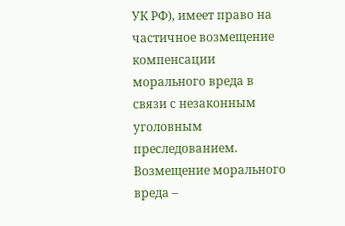УК РФ), имеет право на частичное возмещение компенсации морального вреда в связи с незаконным уголовным преследованием.
Возмещение морального вреда –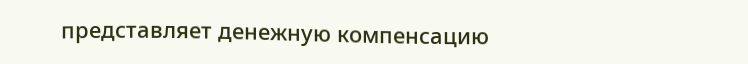представляет денежную компенсацию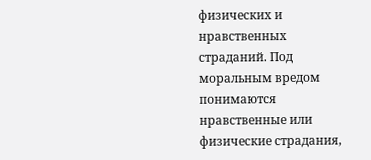физических и нравственных страданий. Под моральным вредом понимаются нравственные или физические страдания,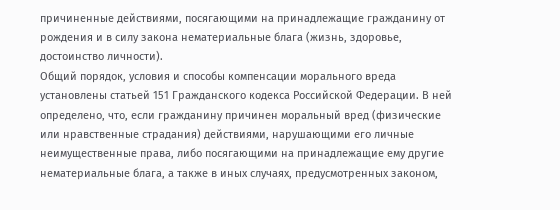причиненные действиями, посягающими на принадлежащие гражданину от рождения и в силу закона нематериальные блага (жизнь, здоровье, достоинство личности).
Общий порядок, условия и способы компенсации морального вреда установлены статьей 151 Гражданского кодекса Российской Федерации. В ней определено, что, если гражданину причинен моральный вред (физические или нравственные страдания) действиями, нарушающими его личные неимущественные права, либо посягающими на принадлежащие ему другие нематериальные блага, а также в иных случаях, предусмотренных законом,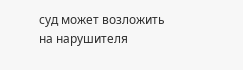суд может возложить на нарушителя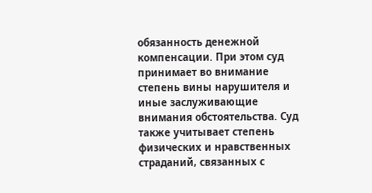обязанность денежной компенсации. При этом суд принимает во внимание степень вины нарушителя и иные заслуживающие внимания обстоятельства. Суд также учитывает степень физических и нравственных страданий, связанных с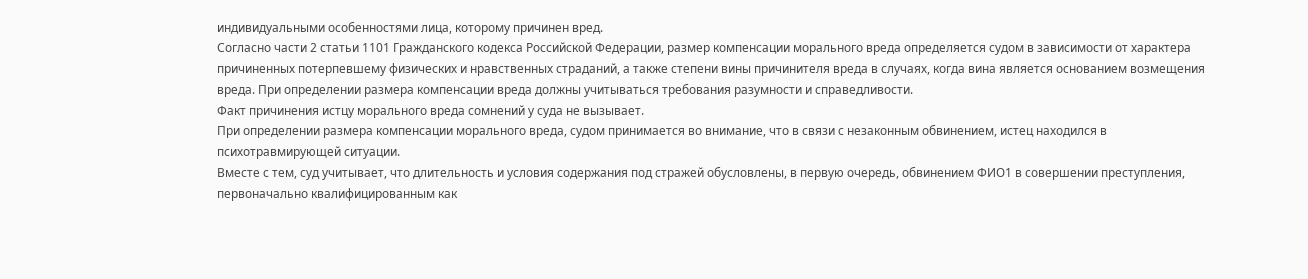индивидуальными особенностями лица, которому причинен вред.
Согласно части 2 статьи 1101 Гражданского кодекса Российской Федерации, размер компенсации морального вреда определяется судом в зависимости от характера причиненных потерпевшему физических и нравственных страданий, а также степени вины причинителя вреда в случаях, когда вина является основанием возмещения вреда. При определении размера компенсации вреда должны учитываться требования разумности и справедливости.
Факт причинения истцу морального вреда сомнений у суда не вызывает.
При определении размера компенсации морального вреда, судом принимается во внимание, что в связи с незаконным обвинением, истец находился в психотравмирующей ситуации.
Вместе с тем, суд учитывает, что длительность и условия содержания под стражей обусловлены, в первую очередь, обвинением ФИО1 в совершении преступления, первоначально квалифицированным как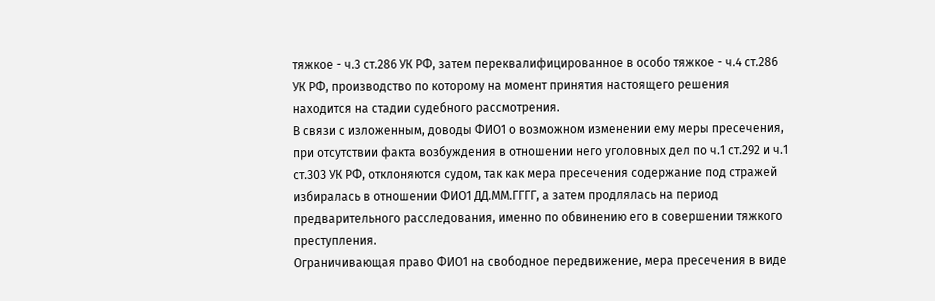тяжкое - ч.3 ст.286 УК РФ, затем переквалифицированное в особо тяжкое - ч.4 ст.286 УК РФ, производство по которому на момент принятия настоящего решения находится на стадии судебного рассмотрения.
В связи с изложенным, доводы ФИО1 о возможном изменении ему меры пресечения, при отсутствии факта возбуждения в отношении него уголовных дел по ч.1 ст.292 и ч.1 ст.303 УК РФ, отклоняются судом, так как мера пресечения содержание под стражей избиралась в отношении ФИО1 ДД.ММ.ГГГГ, а затем продлялась на период предварительного расследования, именно по обвинению его в совершении тяжкого преступления.
Ограничивающая право ФИО1 на свободное передвижение, мера пресечения в виде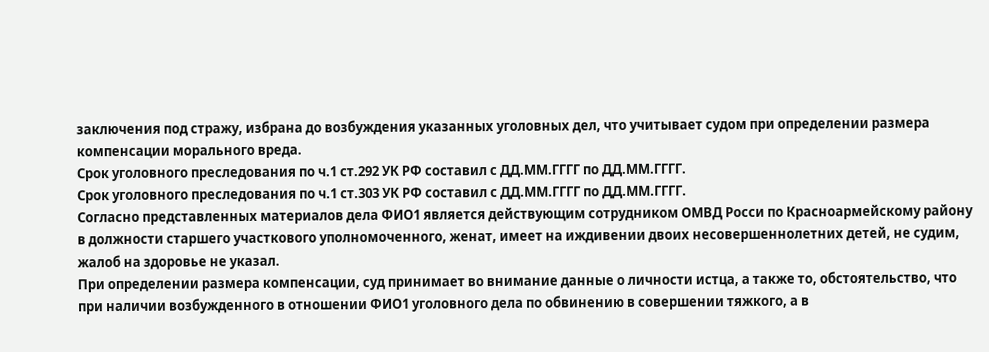заключения под стражу, избрана до возбуждения указанных уголовных дел, что учитывает судом при определении размера компенсации морального вреда.
Срок уголовного преследования по ч.1 ст.292 УК РФ составил с ДД.ММ.ГГГГ по ДД.ММ.ГГГГ.
Срок уголовного преследования по ч.1 ст.303 УК РФ составил с ДД.ММ.ГГГГ по ДД.ММ.ГГГГ.
Согласно представленных материалов дела ФИО1 является действующим сотрудником ОМВД Росси по Красноармейскому району в должности старшего участкового уполномоченного, женат, имеет на иждивении двоих несовершеннолетних детей, не судим, жалоб на здоровье не указал.
При определении размера компенсации, суд принимает во внимание данные о личности истца, а также то, обстоятельство, что при наличии возбужденного в отношении ФИО1 уголовного дела по обвинению в совершении тяжкого, а в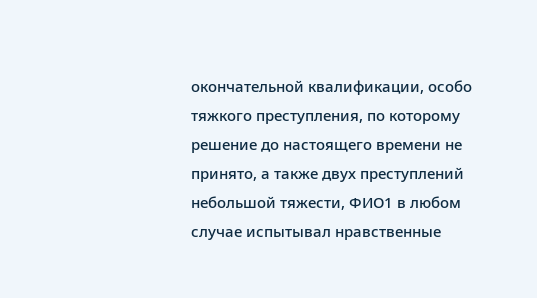окончательной квалификации, особо тяжкого преступления, по которому решение до настоящего времени не принято, а также двух преступлений небольшой тяжести, ФИО1 в любом случае испытывал нравственные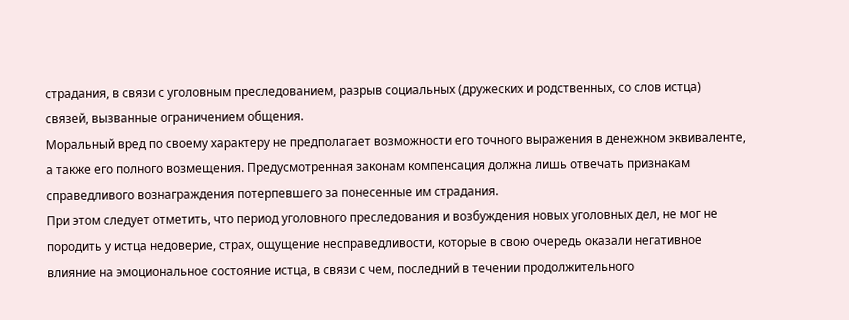страдания, в связи с уголовным преследованием, разрыв социальных (дружеских и родственных, со слов истца) связей, вызванные ограничением общения.
Моральный вред по своему характеру не предполагает возможности его точного выражения в денежном эквиваленте, а также его полного возмещения. Предусмотренная законам компенсация должна лишь отвечать признакам справедливого вознаграждения потерпевшего за понесенные им страдания.
При этом следует отметить, что период уголовного преследования и возбуждения новых уголовных дел, не мог не породить у истца недоверие, страх, ощущение несправедливости, которые в свою очередь оказали негативное влияние на эмоциональное состояние истца, в связи с чем, последний в течении продолжительного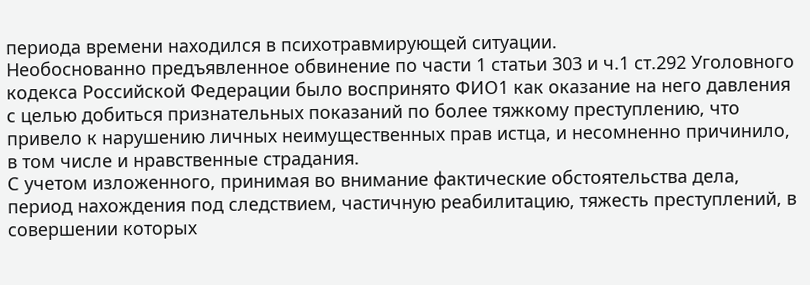периода времени находился в психотравмирующей ситуации.
Необоснованно предъявленное обвинение по части 1 статьи 303 и ч.1 ст.292 Уголовного кодекса Российской Федерации было воспринято ФИО1 как оказание на него давления с целью добиться признательных показаний по более тяжкому преступлению, что привело к нарушению личных неимущественных прав истца, и несомненно причинило, в том числе и нравственные страдания.
С учетом изложенного, принимая во внимание фактические обстоятельства дела, период нахождения под следствием, частичную реабилитацию, тяжесть преступлений, в совершении которых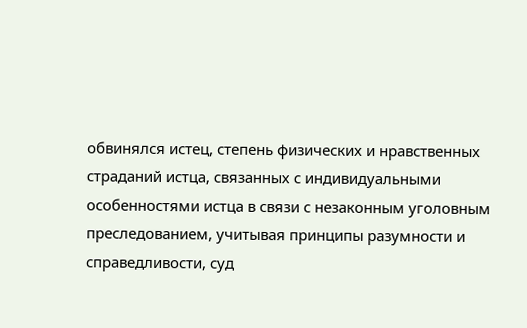обвинялся истец, степень физических и нравственных страданий истца, связанных с индивидуальными особенностями истца в связи с незаконным уголовным преследованием, учитывая принципы разумности и справедливости, суд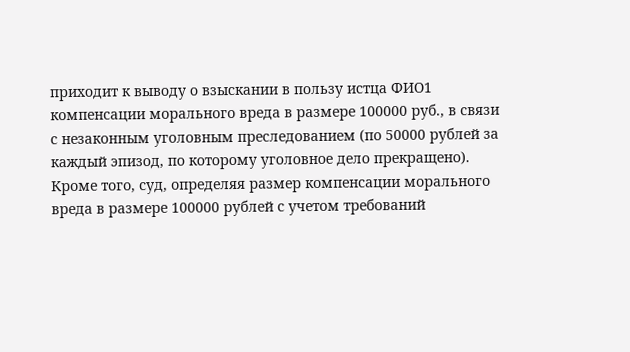приходит к выводу о взыскании в пользу истца ФИО1 компенсации морального вреда в размере 100000 руб., в связи с незаконным уголовным преследованием (по 50000 рублей за каждый эпизод, по которому уголовное дело прекращено).
Кроме того, суд, определяя размер компенсации морального вреда в размере 100000 рублей с учетом требований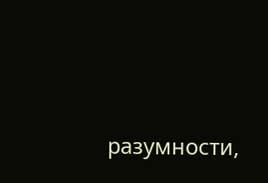разумности,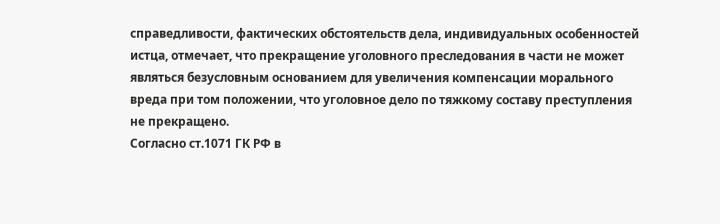справедливости, фактических обстоятельств дела, индивидуальных особенностей истца, отмечает, что прекращение уголовного преследования в части не может являться безусловным основанием для увеличения компенсации морального вреда при том положении, что уголовное дело по тяжкому составу преступления не прекращено.
Согласно ст.1071 ГК РФ в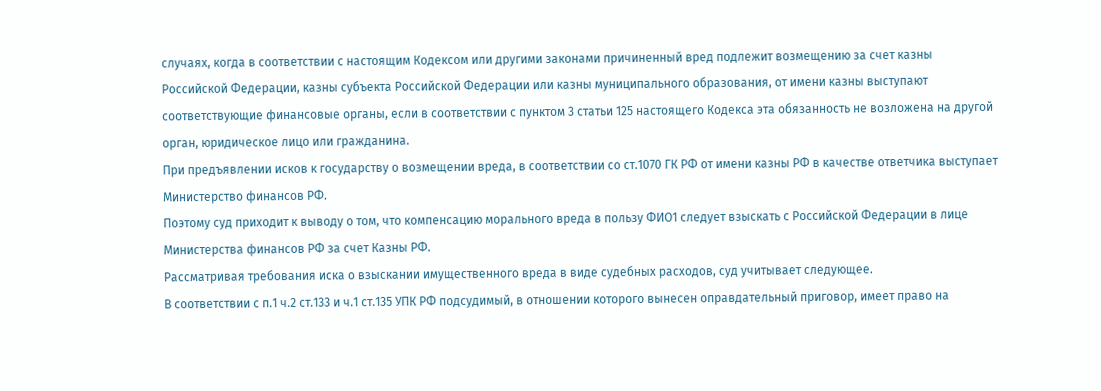случаях, когда в соответствии с настоящим Кодексом или другими законами причиненный вред подлежит возмещению за счет казны Российской Федерации, казны субъекта Российской Федерации или казны муниципального образования, от имени казны выступают соответствующие финансовые органы, если в соответствии с пунктом 3 статьи 125 настоящего Кодекса эта обязанность не возложена на другой орган, юридическое лицо или гражданина.
При предъявлении исков к государству о возмещении вреда, в соответствии со ст.1070 ГК РФ от имени казны РФ в качестве ответчика выступает Министерство финансов РФ.
Поэтому суд приходит к выводу о том, что компенсацию морального вреда в пользу ФИО1 следует взыскать с Российской Федерации в лице Министерства финансов РФ за счет Казны РФ.
Рассматривая требования иска о взыскании имущественного вреда в виде судебных расходов, суд учитывает следующее.
В соответствии с п.1 ч.2 ст.133 и ч.1 ст.135 УПК РФ подсудимый, в отношении которого вынесен оправдательный приговор, имеет право на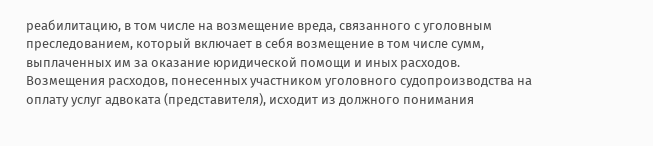реабилитацию, в том числе на возмещение вреда, связанного с уголовным преследованием, который включает в себя возмещение в том числе сумм, выплаченных им за оказание юридической помощи и иных расходов.
Возмещения расходов, понесенных участником уголовного судопроизводства на оплату услуг адвоката (представителя), исходит из должного понимания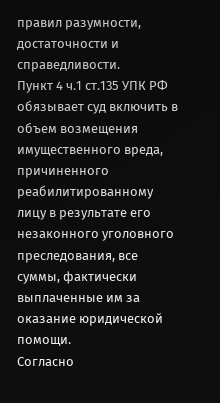правил разумности, достаточности и справедливости.
Пункт 4 ч.1 ст.135 УПК РФ обязывает суд включить в объем возмещения имущественного вреда, причиненного реабилитированному лицу в результате его незаконного уголовного преследования, все суммы, фактически выплаченные им за оказание юридической помощи.
Согласно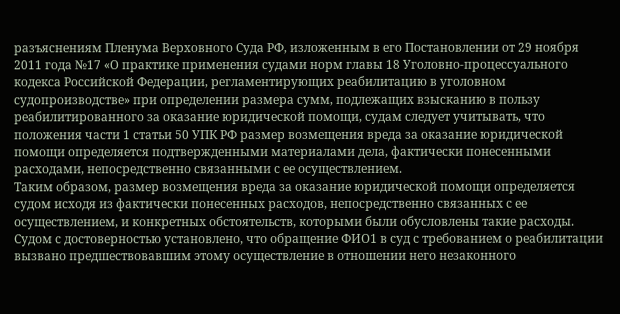разъяснениям Пленума Верховного Суда РФ, изложенным в его Постановлении от 29 ноября 2011 года №17 «О практике применения судами норм главы 18 Уголовно-процессуального кодекса Российской Федерации, регламентирующих реабилитацию в уголовном судопроизводстве» при определении размера сумм, подлежащих взысканию в пользу реабилитированного за оказание юридической помощи, судам следует учитывать, что положения части 1 статьи 50 УПК РФ размер возмещения вреда за оказание юридической помощи определяется подтвержденными материалами дела, фактически понесенными расходами, непосредственно связанными с ее осуществлением.
Таким образом, размер возмещения вреда за оказание юридической помощи определяется судом исходя из фактически понесенных расходов, непосредственно связанных с ее осуществлением, и конкретных обстоятельств, которыми были обусловлены такие расходы.
Судом с достоверностью установлено, что обращение ФИО1 в суд с требованием о реабилитации вызвано предшествовавшим этому осуществление в отношении него незаконного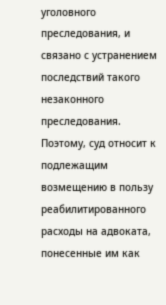уголовного преследования, и связано с устранением последствий такого незаконного преследования. Поэтому, суд относит к подлежащим возмещению в пользу реабилитированного расходы на адвоката, понесенные им как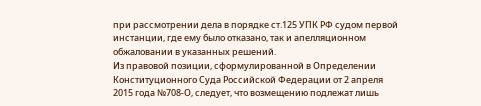при рассмотрении дела в порядке ст.125 УПК РФ судом первой инстанции, где ему было отказано, так и апелляционном обжаловании в указанных решений.
Из правовой позиции, сформулированной в Определении Конституционного Суда Российской Федерации от 2 апреля 2015 года №708-О, следует, что возмещению подлежат лишь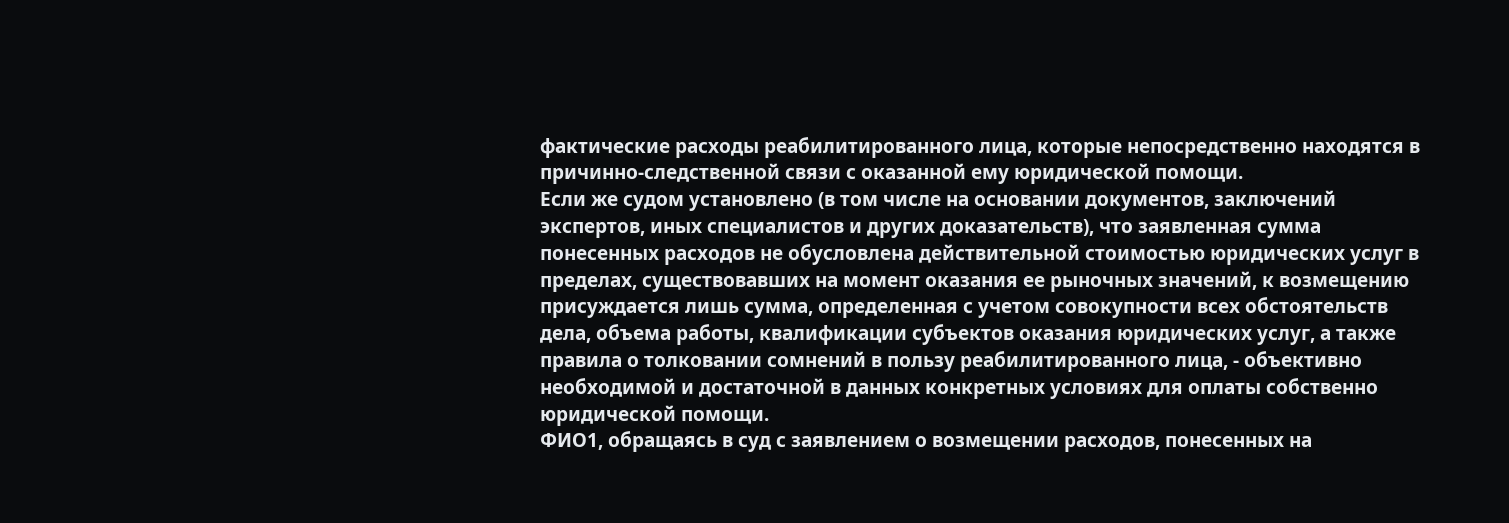фактические расходы реабилитированного лица, которые непосредственно находятся в причинно-следственной связи с оказанной ему юридической помощи.
Если же судом установлено (в том числе на основании документов, заключений экспертов, иных специалистов и других доказательств), что заявленная сумма понесенных расходов не обусловлена действительной стоимостью юридических услуг в пределах, существовавших на момент оказания ее рыночных значений, к возмещению присуждается лишь сумма, определенная с учетом совокупности всех обстоятельств дела, объема работы, квалификации субъектов оказания юридических услуг, а также правила о толковании сомнений в пользу реабилитированного лица, - объективно необходимой и достаточной в данных конкретных условиях для оплаты собственно юридической помощи.
ФИО1, обращаясь в суд с заявлением о возмещении расходов, понесенных на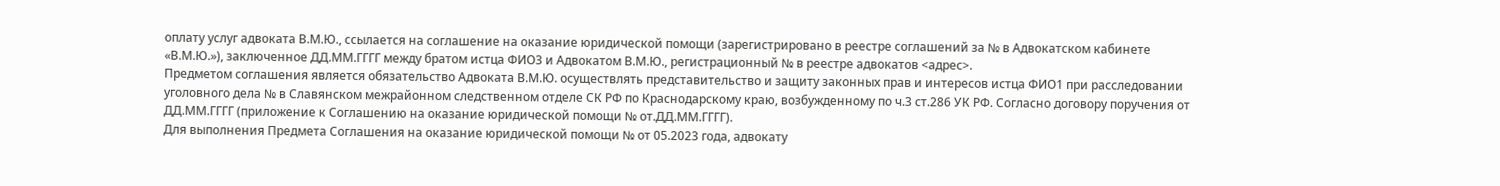оплату услуг адвоката В.М.Ю., ссылается на соглашение на оказание юридической помощи (зарегистрировано в реестре соглашений за № в Адвокатском кабинете «В.М.Ю.»), заключенное ДД.ММ.ГГГГ между братом истца ФИО3 и Адвокатом В.М.Ю., регистрационный № в реестре адвокатов <адрес>.
Предметом соглашения является обязательство Адвоката В.М.Ю. осуществлять представительство и защиту законных прав и интересов истца ФИО1 при расследовании уголовного дела № в Славянском межрайонном следственном отделе СК РФ по Краснодарскому краю, возбужденному по ч.3 ст.286 УК РФ. Согласно договору поручения от ДД.ММ.ГГГГ (приложение к Соглашению на оказание юридической помощи № от.ДД.ММ.ГГГГ).
Для выполнения Предмета Соглашения на оказание юридической помощи № от 05.2023 года, адвокату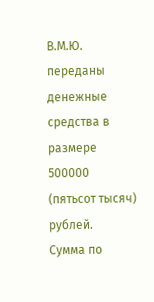В.М.Ю. переданы денежные средства в размере 500000 (пятьсот тысяч) рублей.
Сумма по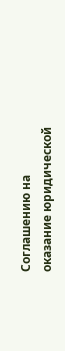Соглашению на оказание юридической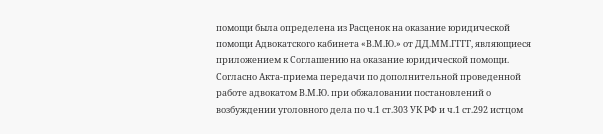помощи была определена из Расценок на оказание юридической помощи Адвокатского кабинета «В.М.Ю.» от ДД.ММ.ГГГГ, являющиеся приложением к Соглашению на оказание юридической помощи.
Согласно Акта-приема передачи по дополнительной проведенной работе адвокатом В.М.Ю. при обжаловании постановлений о возбуждении уголовного дела по ч.1 ст.303 УК РФ и ч.1 ст.292 истцом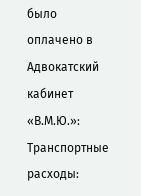было оплачено в Адвокатский кабинет «В.М.Ю.»:
Транспортные расходы: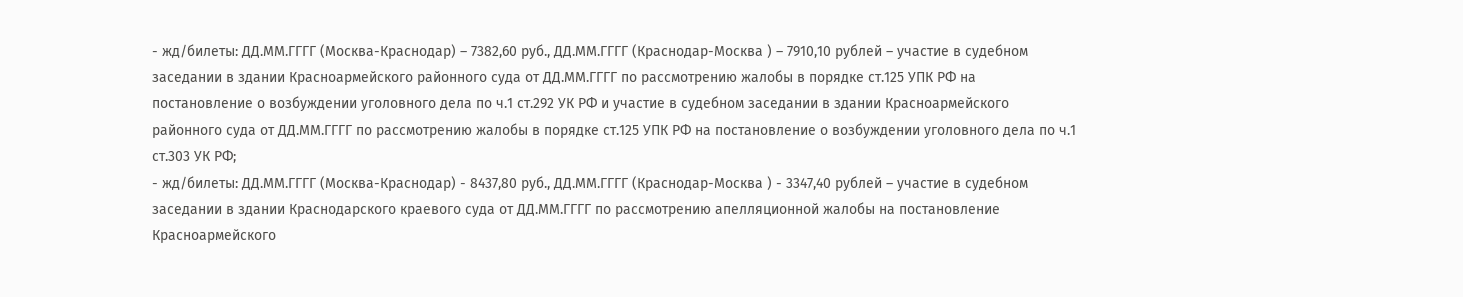- жд/билеты: ДД.ММ.ГГГГ (Москва-Краснодар) – 7382,60 руб., ДД.ММ.ГГГГ (Краснодар-Москва ) – 7910,10 рублей – участие в судебном заседании в здании Красноармейского районного суда от ДД.ММ.ГГГГ по рассмотрению жалобы в порядке ст.125 УПК РФ на постановление о возбуждении уголовного дела по ч.1 ст.292 УК РФ и участие в судебном заседании в здании Красноармейского районного суда от ДД.ММ.ГГГГ по рассмотрению жалобы в порядке ст.125 УПК РФ на постановление о возбуждении уголовного дела по ч.1 ст.303 УК РФ;
- жд/билеты: ДД.ММ.ГГГГ (Москва-Краснодар) - 8437,80 руб., ДД.ММ.ГГГГ (Краснодар-Москва ) - 3347,40 рублей – участие в судебном заседании в здании Краснодарского краевого суда от ДД.ММ.ГГГГ по рассмотрению апелляционной жалобы на постановление Красноармейского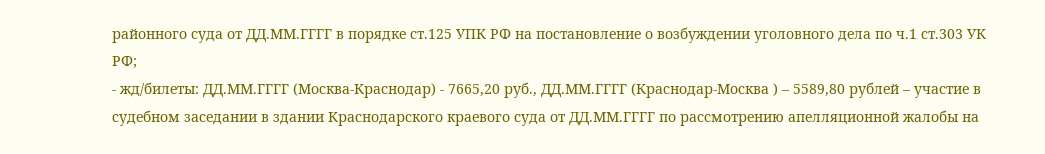районного суда от ДД.ММ.ГГГГ в порядке ст.125 УПК РФ на постановление о возбуждении уголовного дела по ч.1 ст.303 УК РФ;
- жд/билеты: ДД.ММ.ГГГГ (Москва-Краснодар) - 7665,20 руб., ДД.ММ.ГГГГ (Краснодар-Москва ) – 5589,80 рублей – участие в судебном заседании в здании Краснодарского краевого суда от ДД.ММ.ГГГГ по рассмотрению апелляционной жалобы на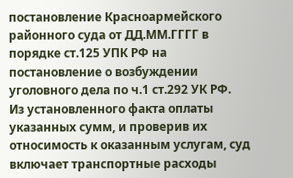постановление Красноармейского районного суда от ДД.ММ.ГГГГ в порядке ст.125 УПК РФ на постановление о возбуждении уголовного дела по ч.1 ст.292 УК РФ.
Из установленного факта оплаты указанных сумм, и проверив их относимость к оказанным услугам, суд включает транспортные расходы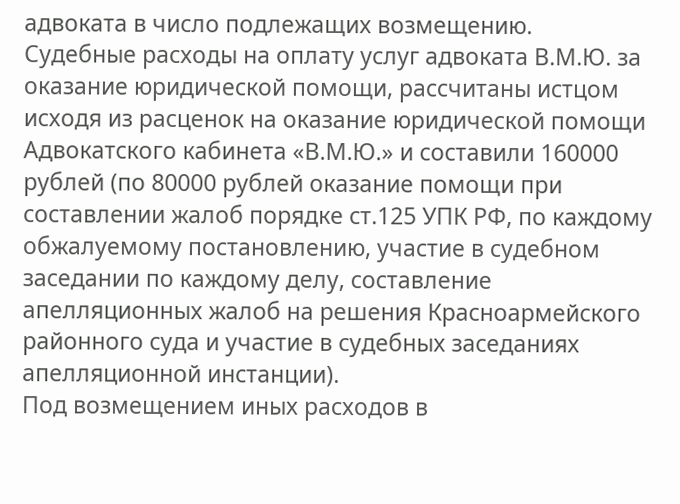адвоката в число подлежащих возмещению.
Судебные расходы на оплату услуг адвоката В.М.Ю. за оказание юридической помощи, рассчитаны истцом исходя из расценок на оказание юридической помощи Адвокатского кабинета «В.М.Ю.» и составили 160000 рублей (по 80000 рублей оказание помощи при составлении жалоб порядке ст.125 УПК РФ, по каждому обжалуемому постановлению, участие в судебном заседании по каждому делу, составление апелляционных жалоб на решения Красноармейского районного суда и участие в судебных заседаниях апелляционной инстанции).
Под возмещением иных расходов в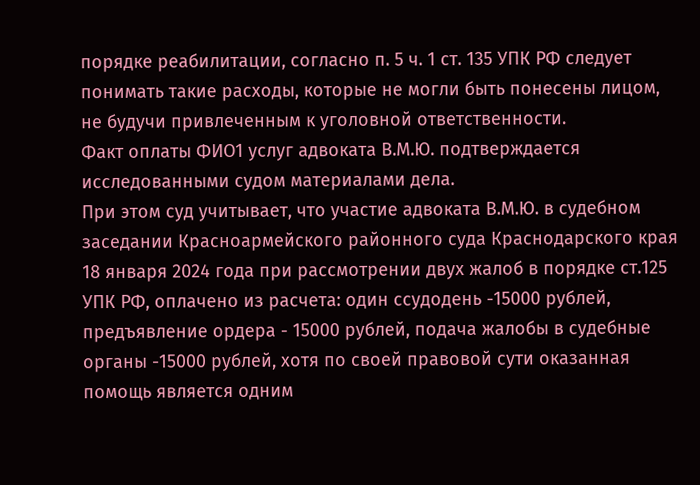порядке реабилитации, согласно п. 5 ч. 1 ст. 135 УПК РФ следует понимать такие расходы, которые не могли быть понесены лицом, не будучи привлеченным к уголовной ответственности.
Факт оплаты ФИО1 услуг адвоката В.М.Ю. подтверждается исследованными судом материалами дела.
При этом суд учитывает, что участие адвоката В.М.Ю. в судебном заседании Красноармейского районного суда Краснодарского края 18 января 2024 года при рассмотрении двух жалоб в порядке ст.125 УПК РФ, оплачено из расчета: один ссудодень -15000 рублей, предъявление ордера - 15000 рублей, подача жалобы в судебные органы -15000 рублей, хотя по своей правовой сути оказанная помощь является одним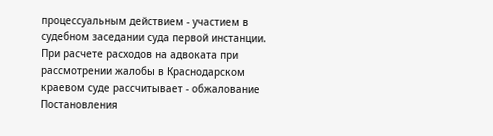процессуальным действием - участием в судебном заседании суда первой инстанции.
При расчете расходов на адвоката при рассмотрении жалобы в Краснодарском краевом суде рассчитывает - обжалование Постановления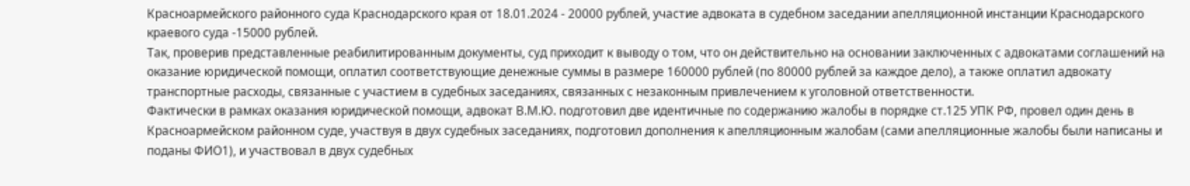Красноармейского районного суда Краснодарского края от 18.01.2024 - 20000 рублей, участие адвоката в судебном заседании апелляционной инстанции Краснодарского краевого суда -15000 рублей.
Так, проверив представленные реабилитированным документы, суд приходит к выводу о том, что он действительно на основании заключенных с адвокатами соглашений на оказание юридической помощи, оплатил соответствующие денежные суммы в размере 160000 рублей (по 80000 рублей за каждое дело), а также оплатил адвокату транспортные расходы, связанные с участием в судебных заседаниях, связанных с незаконным привлечением к уголовной ответственности.
Фактически в рамках оказания юридической помощи, адвокат В.М.Ю. подготовил две идентичные по содержанию жалобы в порядке ст.125 УПК РФ, провел один день в Красноармейском районном суде, участвуя в двух судебных заседаниях, подготовил дополнения к апелляционным жалобам (сами апелляционные жалобы были написаны и поданы ФИО1), и участвовал в двух судебных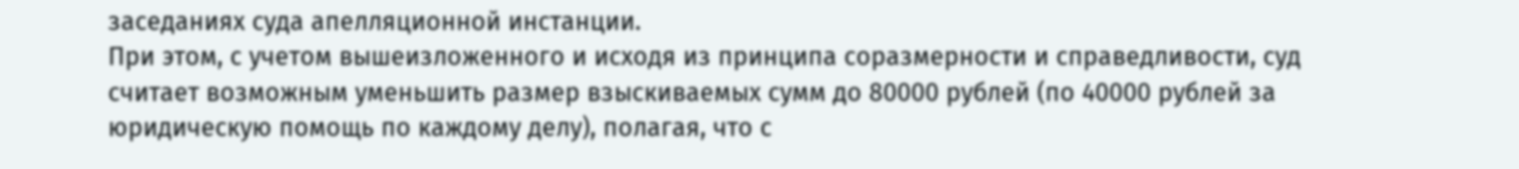заседаниях суда апелляционной инстанции.
При этом, с учетом вышеизложенного и исходя из принципа соразмерности и справедливости, суд считает возможным уменьшить размер взыскиваемых сумм до 80000 рублей (по 40000 рублей за юридическую помощь по каждому делу), полагая, что с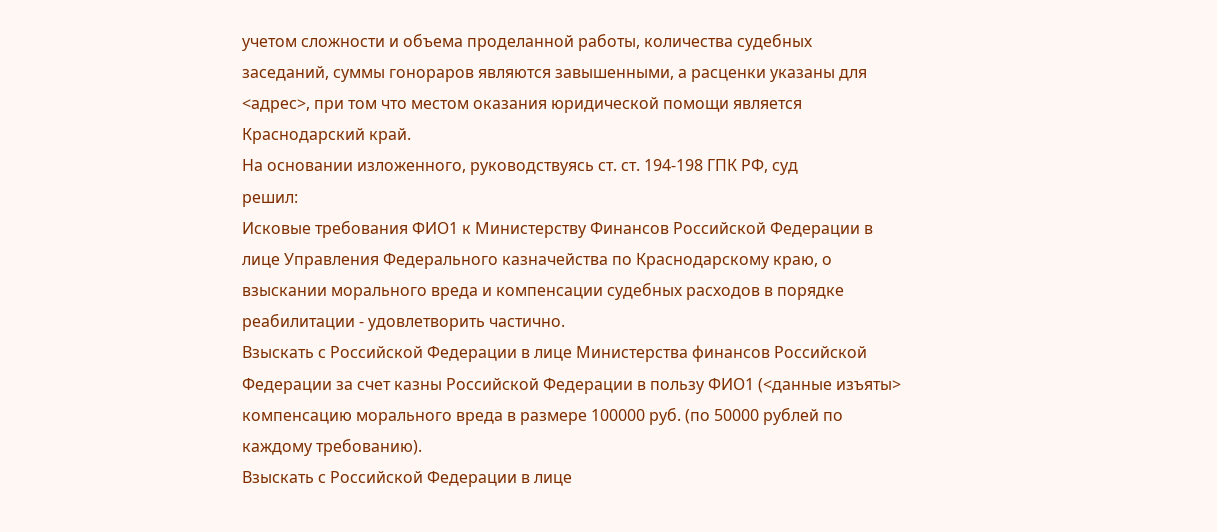учетом сложности и объема проделанной работы, количества судебных заседаний, суммы гонораров являются завышенными, а расценки указаны для <адрес>, при том что местом оказания юридической помощи является Краснодарский край.
На основании изложенного, руководствуясь ст. ст. 194-198 ГПК РФ, суд
решил:
Исковые требования ФИО1 к Министерству Финансов Российской Федерации в лице Управления Федерального казначейства по Краснодарскому краю, о взыскании морального вреда и компенсации судебных расходов в порядке реабилитации - удовлетворить частично.
Взыскать с Российской Федерации в лице Министерства финансов Российской Федерации за счет казны Российской Федерации в пользу ФИО1 (<данные изъяты> компенсацию морального вреда в размере 100000 руб. (по 50000 рублей по каждому требованию).
Взыскать с Российской Федерации в лице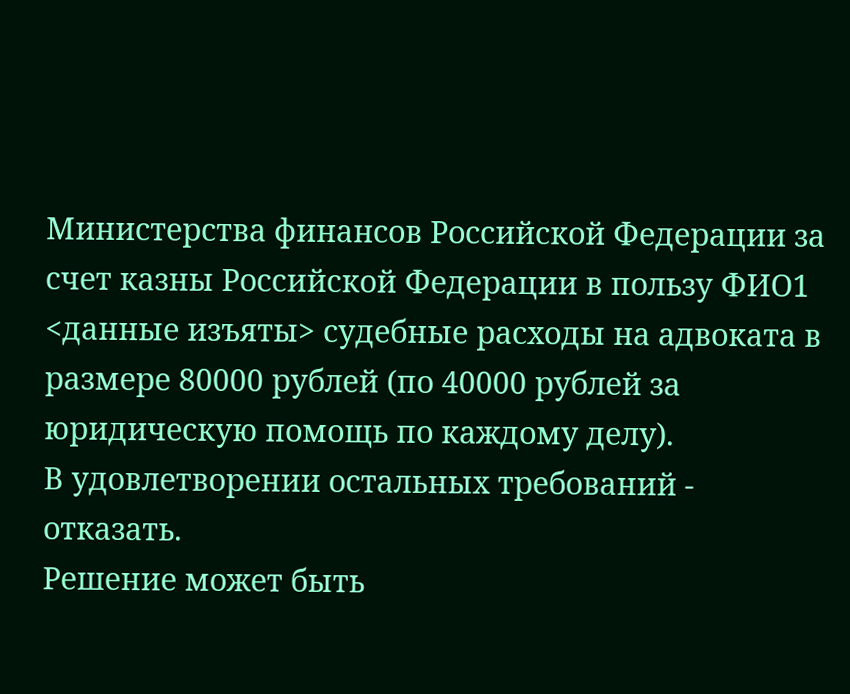Министерства финансов Российской Федерации за счет казны Российской Федерации в пользу ФИО1 <данные изъяты> судебные расходы на адвоката в размере 80000 рублей (по 40000 рублей за юридическую помощь по каждому делу).
В удовлетворении остальных требований - отказать.
Решение может быть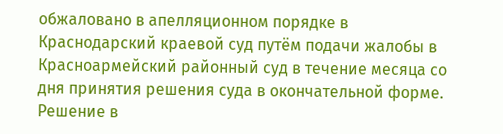обжаловано в апелляционном порядке в Краснодарский краевой суд путём подачи жалобы в Красноармейский районный суд в течение месяца со дня принятия решения суда в окончательной форме.
Решение в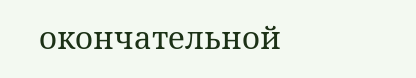окончательной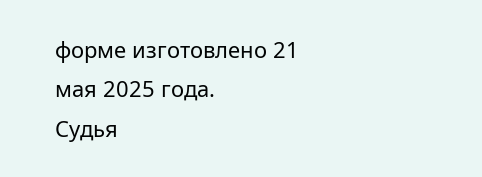форме изготовлено 21 мая 2025 года.
Судья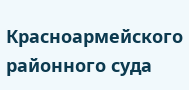Красноармейского районного суда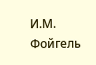И.М. Фойгель